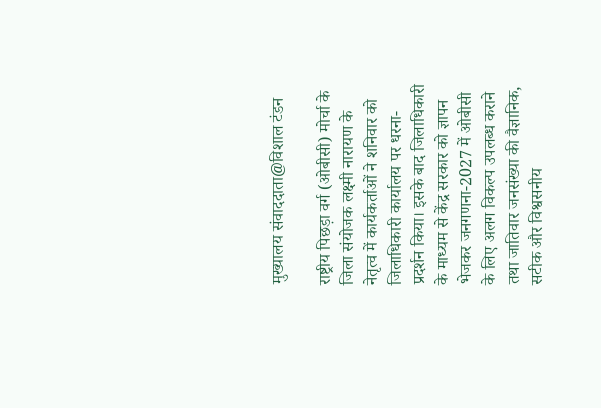मुख्यालय संवाददाता@विशाल टंडन

राष्ट्रीय पिछड़ा वर्ग (ओबीसी) मोर्चा के जिला संयोजक लक्ष्मी नारायण के नेतृत्व में कार्यकर्ताओं ने शनिवार को जिलाधिकारी कार्यालय पर धरना-प्रदर्शन किया। इसके बाद जिलाधिकारी के माध्यम से केंद्र सरकार को ज्ञापन भेजकर जनगणना-2027 में ओबीसी के लिए अलग विकल्प उपलब्ध कराने तथा जातिवार जनसंख्या की वैज्ञानिक, सटीक और विश्वसनीय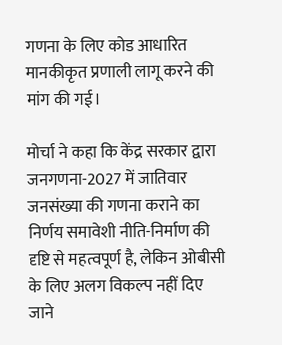गणना के लिए कोड आधारित मानकीकृत प्रणाली लागू करने की मांग की गई।

मोर्चा ने कहा कि केंद्र सरकार द्वारा जनगणना-2027 में जातिवार जनसंख्या की गणना कराने का निर्णय समावेशी नीति-निर्माण की दृष्टि से महत्वपूर्ण है, लेकिन ओबीसी के लिए अलग विकल्प नहीं दिए जाने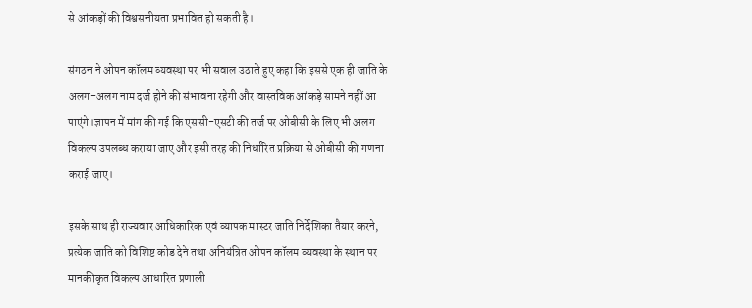से आंकड़ों की विश्वसनीयता प्रभावित हो सकती है।

संगठन ने ओपन कॉलम व्यवस्था पर भी सवाल उठाते हुए कहा कि इससे एक ही जाति के अलग-अलग नाम दर्ज होने की संभावना रहेगी और वास्तविक आंकड़े सामने नहीं आ पाएंगे।ज्ञापन में मांग की गई कि एससी-एसटी की तर्ज पर ओबीसी के लिए भी अलग विकल्प उपलब्ध कराया जाए और इसी तरह की निर्धारित प्रक्रिया से ओबीसी की गणना कराई जाए।

इसके साथ ही राज्यवार आधिकारिक एवं व्यापक मास्टर जाति निर्देशिका तैयार करने, प्रत्येक जाति को विशिष्ट कोड देने तथा अनियंत्रित ओपन कॉलम व्यवस्था के स्थान पर मानकीकृत विकल्प आधारित प्रणाली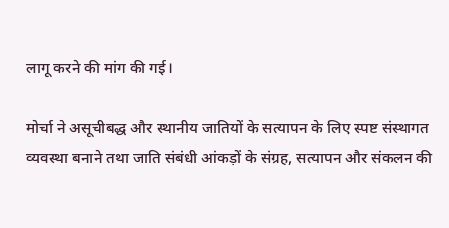लागू करने की मांग की गई।

मोर्चा ने असूचीबद्ध और स्थानीय जातियों के सत्यापन के लिए स्पष्ट संस्थागत व्यवस्था बनाने तथा जाति संबंधी आंकड़ों के संग्रह, सत्यापन और संकलन की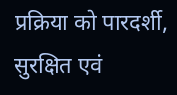प्रक्रिया को पारदर्शी, सुरक्षित एवं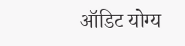ऑडिट योग्य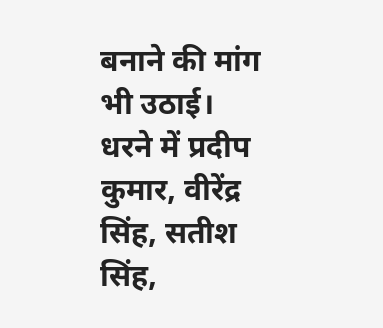बनाने की मांग भी उठाई। धरने में प्रदीप कुमार, वीरेंद्र सिंह, सतीश सिंह,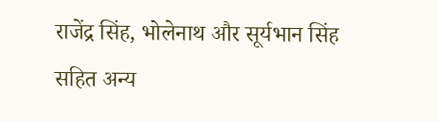राजेंद्र सिंह, भोलेनाथ और सूर्यभान सिंह सहित अन्य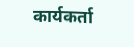कार्यकर्ता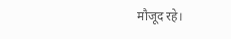मौजूद रहे।